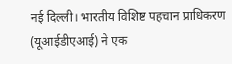नई दिल्ली। भारतीय विशिष्ट पहचान प्राधिकरण (यूआईडीएआई) ने एक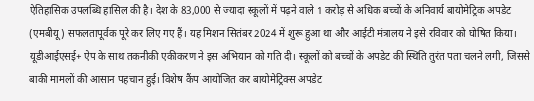ऐतिहासिक उपलब्धि हासिल की है। देश के 83,000 से ज्यादा स्कूलों में पढ़ने वाले 1 करोड़ से अधिक बच्चों के अनिवार्य बायोमेट्रिक अपडेट (एमबीयू) सफलतापूर्वक पूरे कर लिए गए हैं। यह मिशन सितंबर 2024 में शुरू हुआ था और आईटी मंत्रालय ने इसे रविवार को घोषित किया।
यूडीआईएसई+ ऐप के साथ तकनीकी एकीकरण ने इस अभियान को गति दी। स्कूलों को बच्चों के अपडेट की स्थिति तुरंत पता चलने लगी, जिससे बाकी मामलों की आसान पहचान हुई। विशेष कैंप आयोजित कर बायोमेट्रिक्स अपडेट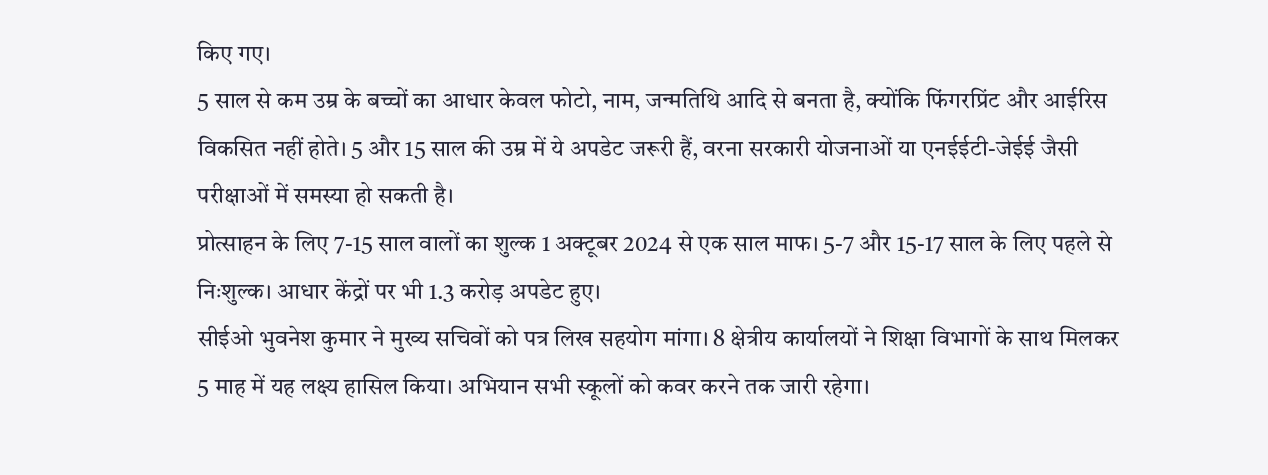किए गए।
5 साल से कम उम्र के बच्चों का आधार केवल फोटो, नाम, जन्मतिथि आदि से बनता है, क्योंकि फिंगरप्रिंट और आईरिस विकसित नहीं होते। 5 और 15 साल की उम्र में ये अपडेट जरूरी हैं, वरना सरकारी योजनाओं या एनईईटी-जेईई जैसी परीक्षाओं में समस्या हो सकती है।
प्रोत्साहन के लिए 7-15 साल वालों का शुल्क 1 अक्टूबर 2024 से एक साल माफ। 5-7 और 15-17 साल के लिए पहले से निःशुल्क। आधार केंद्रों पर भी 1.3 करोड़ अपडेट हुए।
सीईओ भुवनेश कुमार ने मुख्य सचिवों को पत्र लिख सहयोग मांगा। 8 क्षेत्रीय कार्यालयों ने शिक्षा विभागों के साथ मिलकर 5 माह में यह लक्ष्य हासिल किया। अभियान सभी स्कूलों को कवर करने तक जारी रहेगा।